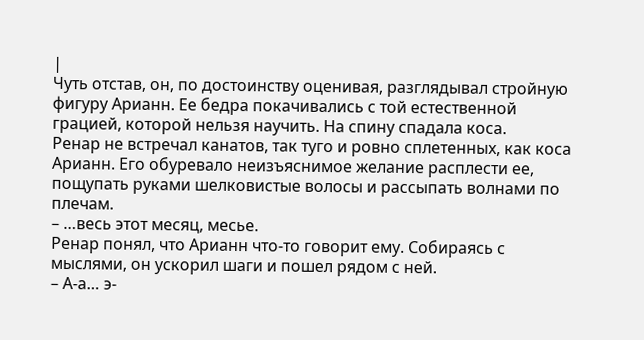|
Чуть отстав, он, по достоинству оценивая, разглядывал стройную фигуру Арианн. Ее бедра покачивались с той естественной грацией, которой нельзя научить. На спину спадала коса.
Ренар не встречал канатов, так туго и ровно сплетенных, как коса Арианн. Его обуревало неизъяснимое желание расплести ее, пощупать руками шелковистые волосы и рассыпать волнами по плечам.
– …весь этот месяц, месье.
Ренар понял, что Арианн что-то говорит ему. Собираясь с мыслями, он ускорил шаги и пошел рядом с ней.
– А-а… э-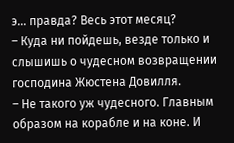э… правда? Весь этот месяц?
– Куда ни пойдешь, везде только и слышишь о чудесном возвращении господина Жюстена Довилля.
– Не такого уж чудесного. Главным образом на корабле и на коне. И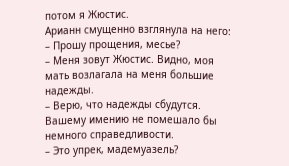потом я Жюстис.
Арианн смущенно взглянула на него:
– Прошу прощения, месье?
– Меня зовут Жюстис. Видно, моя мать возлагала на меня большие надежды.
– Верю, что надежды сбудутся. Вашему имению не помешало бы немного справедливости.
– Это упрек, мадемуазель?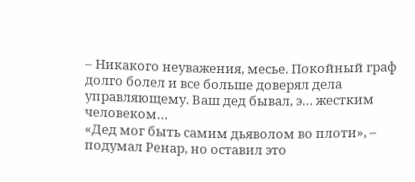– Никакого неуважения, месье. Покойный граф долго болел и все больше доверял дела управляющему. Ваш дед бывал, э… жестким человеком…
«Дед мог быть самим дьяволом во плоти», – подумал Ренар, но оставил это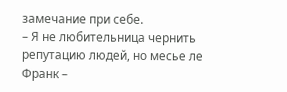замечание при себе.
– Я не любительница чернить репутацию людей, но месье ле Франк –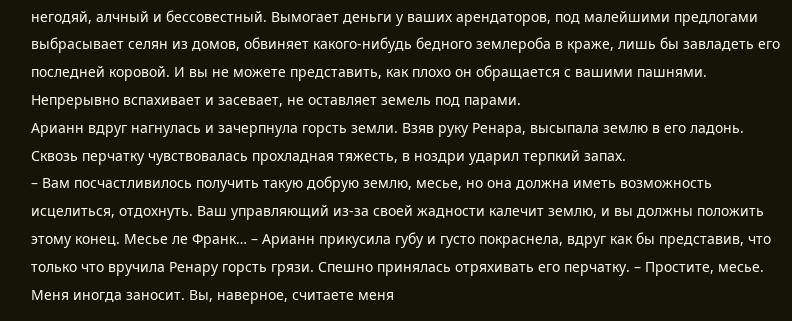негодяй, алчный и бессовестный. Вымогает деньги у ваших арендаторов, под малейшими предлогами выбрасывает селян из домов, обвиняет какого-нибудь бедного землероба в краже, лишь бы завладеть его последней коровой. И вы не можете представить, как плохо он обращается с вашими пашнями. Непрерывно вспахивает и засевает, не оставляет земель под парами.
Арианн вдруг нагнулась и зачерпнула горсть земли. Взяв руку Ренара, высыпала землю в его ладонь. Сквозь перчатку чувствовалась прохладная тяжесть, в ноздри ударил терпкий запах.
– Вам посчастливилось получить такую добрую землю, месье, но она должна иметь возможность исцелиться, отдохнуть. Ваш управляющий из-за своей жадности калечит землю, и вы должны положить этому конец. Месье ле Франк… – Арианн прикусила губу и густо покраснела, вдруг как бы представив, что только что вручила Ренару горсть грязи. Спешно принялась отряхивать его перчатку. – Простите, месье. Меня иногда заносит. Вы, наверное, считаете меня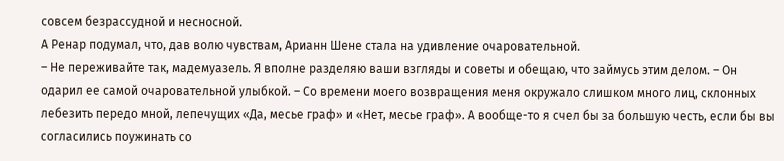совсем безрассудной и несносной.
А Ренар подумал, что, дав волю чувствам, Арианн Шене стала на удивление очаровательной.
– Не переживайте так, мадемуазель. Я вполне разделяю ваши взгляды и советы и обещаю, что займусь этим делом. – Он одарил ее самой очаровательной улыбкой. – Со времени моего возвращения меня окружало слишком много лиц, склонных лебезить передо мной, лепечущих «Да, месье граф» и «Нет, месье граф». А вообще-то я счел бы за большую честь, если бы вы согласились поужинать со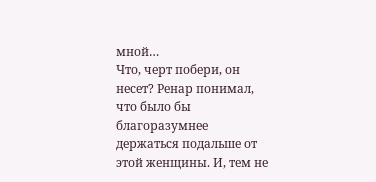мной…
Что, черт побери, он несет? Ренар понимал, что было бы благоразумнее держаться подальше от этой женщины. И, тем не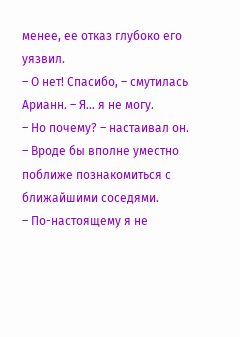менее, ее отказ глубоко его уязвил.
– О нет! Спасибо, – смутилась Арианн. – Я… я не могу.
– Но почему? – настаивал он. – Вроде бы вполне уместно поближе познакомиться с ближайшими соседями.
– По-настоящему я не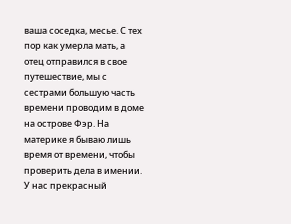ваша соседка, месье. С тех пор как умерла мать, а отец отправился в свое путешествие, мы с сестрами большую часть времени проводим в доме на острове Фэр. На материке я бываю лишь время от времени, чтобы проверить дела в имении. У нас прекрасный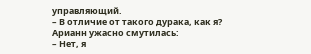управляющий.
– В отличие от такого дурака, как я?
Арианн ужасно смутилась:
– Нет, я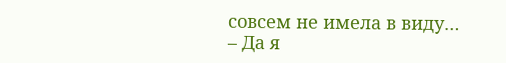совсем не имела в виду…
– Да я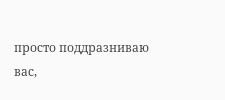просто поддразниваю вас,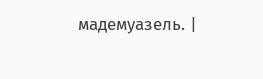мадемуазель. |